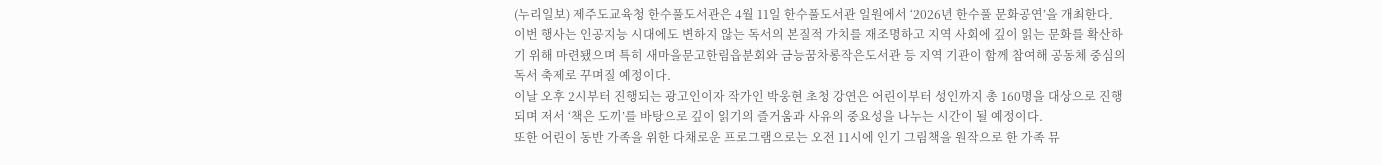(누리일보) 제주도교육청 한수풀도서관은 4월 11일 한수풀도서관 일원에서 ‘2026년 한수풀 문화공연’을 개최한다.
이번 행사는 인공지능 시대에도 변하지 않는 독서의 본질적 가치를 재조명하고 지역 사회에 깊이 읽는 문화를 확산하기 위해 마련됐으며 특히 새마을문고한림읍분회와 금능꿈차롱작은도서관 등 지역 기관이 함께 참여해 공동체 중심의 독서 축제로 꾸며질 예정이다.
이날 오후 2시부터 진행되는 광고인이자 작가인 박웅현 초청 강연은 어린이부터 성인까지 총 160명을 대상으로 진행되며 저서 ‘책은 도끼’를 바탕으로 깊이 읽기의 즐거움과 사유의 중요성을 나누는 시간이 될 예정이다.
또한 어린이 동반 가족을 위한 다채로운 프로그램으로는 오전 11시에 인기 그림책을 원작으로 한 가족 뮤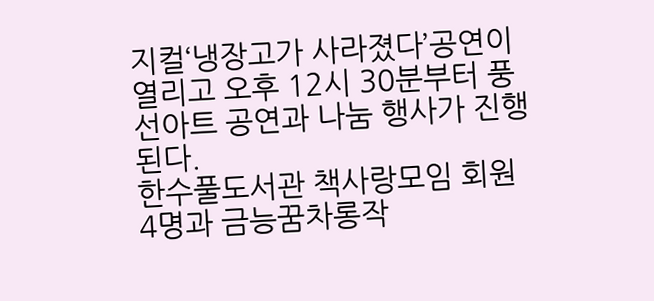지컬‘냉장고가 사라졌다’공연이 열리고 오후 12시 30분부터 풍선아트 공연과 나눔 행사가 진행된다.
한수풀도서관 책사랑모임 회원 4명과 금능꿈차롱작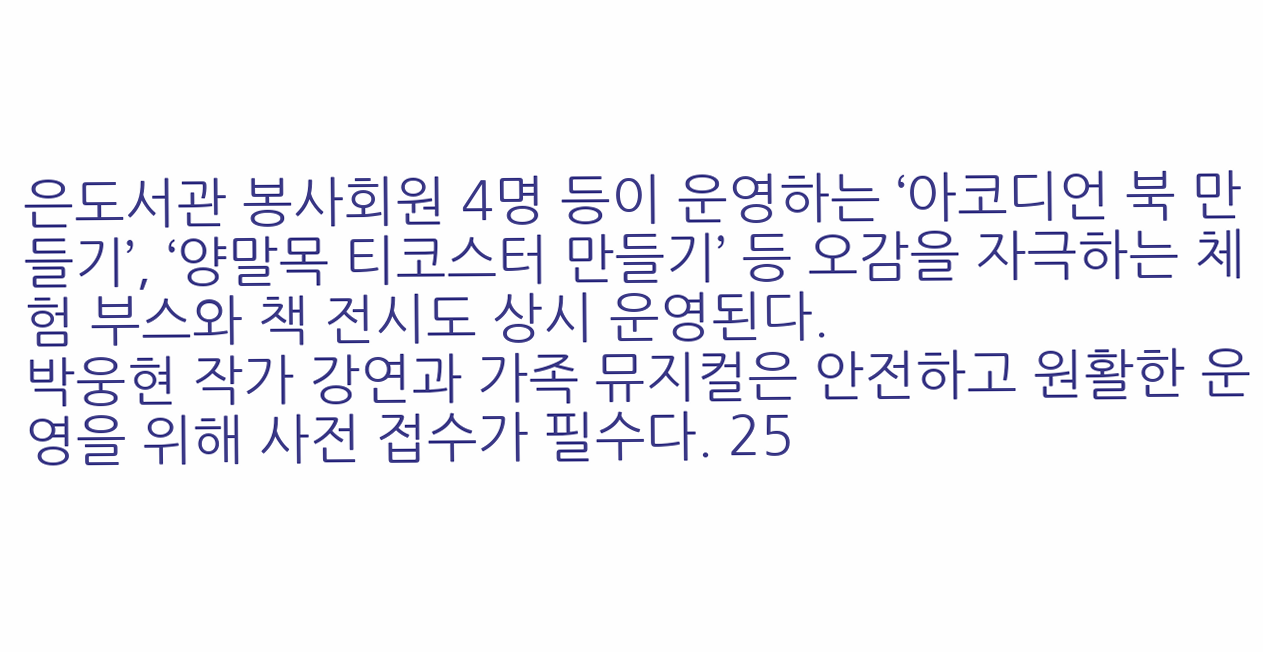은도서관 봉사회원 4명 등이 운영하는 ‘아코디언 북 만들기’, ‘양말목 티코스터 만들기’ 등 오감을 자극하는 체험 부스와 책 전시도 상시 운영된다.
박웅현 작가 강연과 가족 뮤지컬은 안전하고 원활한 운영을 위해 사전 접수가 필수다. 25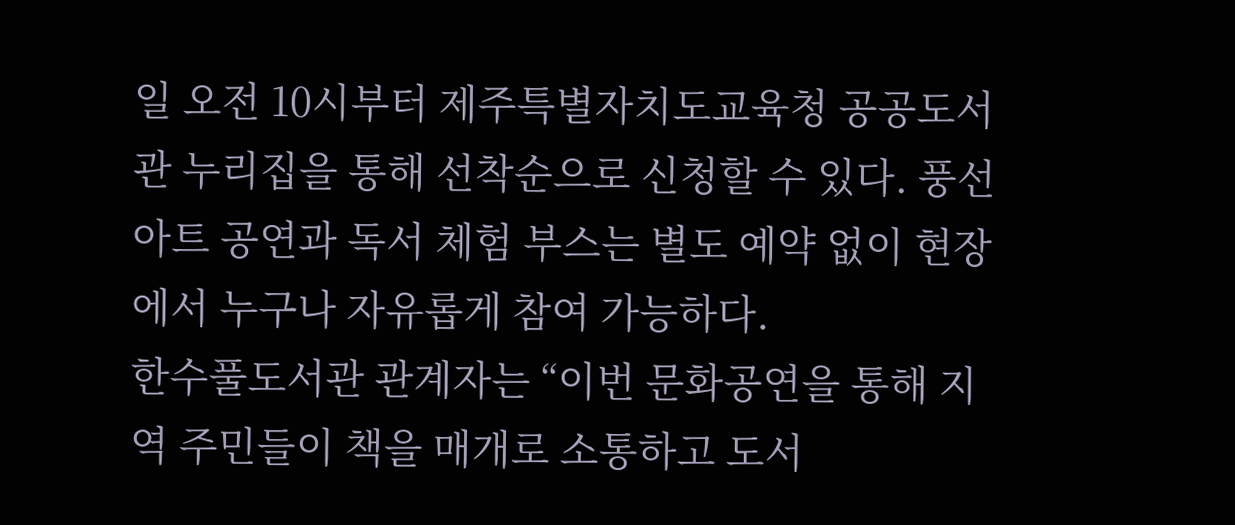일 오전 10시부터 제주특별자치도교육청 공공도서관 누리집을 통해 선착순으로 신청할 수 있다. 풍선아트 공연과 독서 체험 부스는 별도 예약 없이 현장에서 누구나 자유롭게 참여 가능하다.
한수풀도서관 관계자는 “이번 문화공연을 통해 지역 주민들이 책을 매개로 소통하고 도서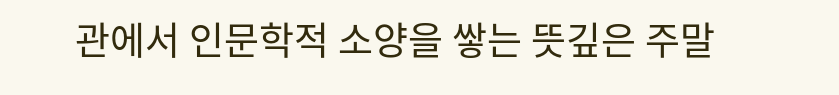관에서 인문학적 소양을 쌓는 뜻깊은 주말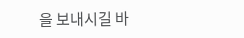을 보내시길 바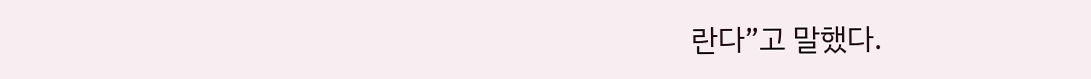란다”고 말했다.